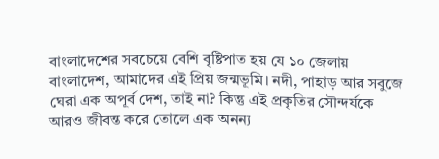বাংলাদেশের সবচেয়ে বেশি বৃষ্টিপাত হয় যে ১০ জেলায়
বাংলাদেশ, আমাদের এই প্রিয় জন্মভূমি। নদী, পাহাড় আর সবুজে ঘেরা এক অপূর্ব দেশ, তাই না? কিন্তু এই প্রকৃতির সৌন্দর্যকে আরও জীবন্ত করে তোলে এক অনন্য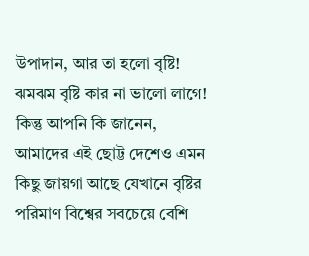উপাদান, আর তা হলো বৃষ্টি! ঝমঝম বৃষ্টি কার না ভালো লাগে! কিন্তু আপনি কি জানেন, আমাদের এই ছোট্ট দেশেও এমন কিছু জায়গা আছে যেখানে বৃষ্টির পরিমাণ বিশ্বের সবচেয়ে বেশি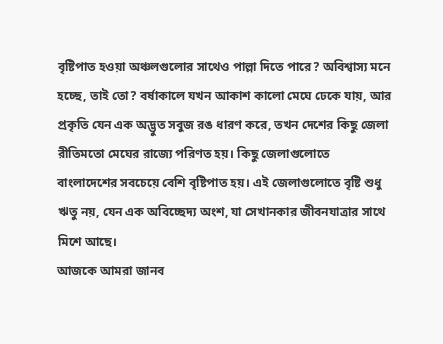বৃষ্টিপাত হওয়া অঞ্চলগুলোর সাথেও পাল্লা দিতে পারে? অবিশ্বাস্য মনে হচ্ছে, তাই তো? বর্ষাকালে যখন আকাশ কালো মেঘে ঢেকে যায়, আর প্রকৃতি যেন এক অদ্ভুত সবুজ রঙ ধারণ করে, তখন দেশের কিছু জেলা রীতিমতো মেঘের রাজ্যে পরিণত হয়। কিছু জেলাগুলোতে বাংলাদেশের সবচেয়ে বেশি বৃষ্টিপাত হয়। এই জেলাগুলোতে বৃষ্টি শুধু ঋতু নয়, যেন এক অবিচ্ছেদ্য অংশ, যা সেখানকার জীবনযাত্রার সাথে মিশে আছে।
আজকে আমরা জানব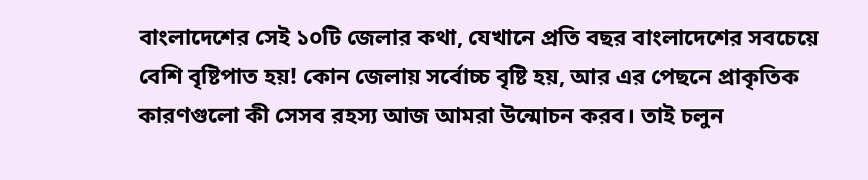বাংলাদেশের সেই ১০টি জেলার কথা, যেখানে প্রতি বছর বাংলাদেশের সবচেয়ে বেশি বৃষ্টিপাত হয়! কোন জেলায় সর্বোচ্চ বৃষ্টি হয়, আর এর পেছনে প্রাকৃতিক কারণগুলো কী সেসব রহস্য আজ আমরা উন্মোচন করব। তাই চলুন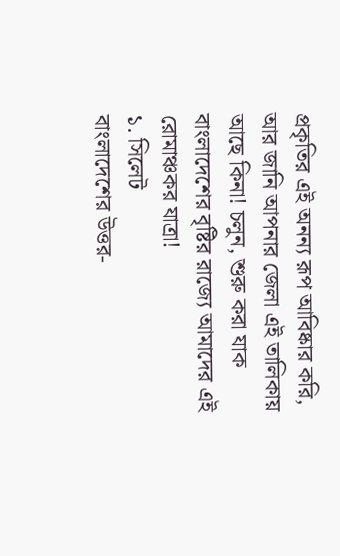প্রকৃতির এই অনন্য রূপ আবিষ্কার করি, আর জানি আপনার জেলা এই তালিকায় আছে কিনা! চলুন, শুরু করা যাক বাংলাদেশের বৃষ্টির রাজ্যে আমাদের এই রোমাঞ্চকর যাত্রা!
১. সিলেট
বাংলাদেশের উত্তর-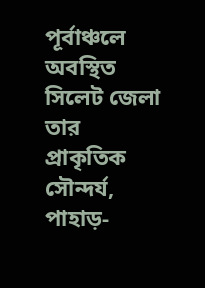পূর্বাঞ্চলে অবস্থিত সিলেট জেলা তার প্রাকৃতিক সৌন্দর্য, পাহাড়-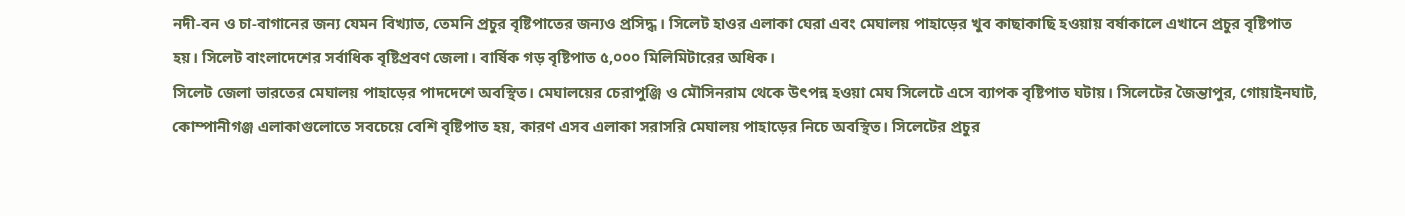নদী-বন ও চা-বাগানের জন্য যেমন বিখ্যাত, তেমনি প্রচুর বৃষ্টিপাতের জন্যও প্রসিদ্ধ। সিলেট হাওর এলাকা ঘেরা এবং মেঘালয় পাহাড়ের খুব কাছাকাছি হওয়ায় বর্ষাকালে এখানে প্রচুর বৃষ্টিপাত হয়। সিলেট বাংলাদেশের সর্বাধিক বৃষ্টিপ্রবণ জেলা। বার্ষিক গড় বৃষ্টিপাত ৫,০০০ মিলিমিটারের অধিক।
সিলেট জেলা ভারতের মেঘালয় পাহাড়ের পাদদেশে অবস্থিত। মেঘালয়ের চেরাপুঞ্জি ও মৌসিনরাম থেকে উৎপন্ন হওয়া মেঘ সিলেটে এসে ব্যাপক বৃষ্টিপাত ঘটায়। সিলেটের জৈন্তাপুর, গোয়াইনঘাট, কোম্পানীগঞ্জ এলাকাগুলোতে সবচেয়ে বেশি বৃষ্টিপাত হয়, কারণ এসব এলাকা সরাসরি মেঘালয় পাহাড়ের নিচে অবস্থিত। সিলেটের প্রচুর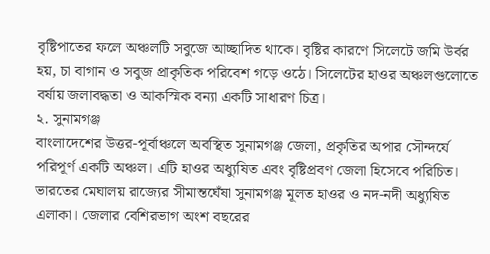বৃষ্টিপাতের ফলে অঞ্চলটি সবুজে আচ্ছাদিত থাকে। বৃষ্টির কারণে সিলেটে জমি উর্বর হয়, চা বাগান ও সবুজ প্রাকৃতিক পরিবেশ গড়ে ওঠে। সিলেটের হাওর অঞ্চলগুলোতে বর্ষায় জলাবদ্ধতা ও আকস্মিক বন্যা একটি সাধারণ চিত্র।
২. সুনামগঞ্জ
বাংলাদেশের উত্তর-পূর্বাঞ্চলে অবস্থিত সুনামগঞ্জ জেলা, প্রকৃতির অপার সৌন্দর্যে পরিপূর্ণ একটি অঞ্চল। এটি হাওর অধ্যুষিত এবং বৃষ্টিপ্রবণ জেলা হিসেবে পরিচিত। ভারতের মেঘালয় রাজ্যের সীমান্তঘেঁষা সুনামগঞ্জ মূলত হাওর ও নদ-নদী অধ্যুষিত এলাকা। জেলার বেশিরভাগ অংশ বছরের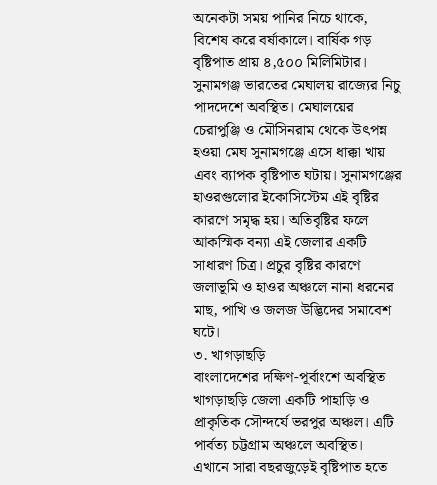অনেকটা সময় পানির নিচে থাকে, বিশেষ করে বর্ষাকালে। বার্ষিক গড় বৃষ্টিপাত প্রায় ৪,৫০০ মিলিমিটার।
সুনামগঞ্জ ভারতের মেঘালয় রাজ্যের নিচু পাদদেশে অবস্থিত। মেঘালয়ের চেরাপুঞ্জি ও মৌসিনরাম থেকে উৎপন্ন হওয়া মেঘ সুনামগঞ্জে এসে ধাক্কা খায় এবং ব্যাপক বৃষ্টিপাত ঘটায়। সুনামগঞ্জের হাওরগুলোর ইকোসিস্টেম এই বৃষ্টির কারণে সমৃদ্ধ হয়। অতিবৃষ্টির ফলে আকস্মিক বন্যা এই জেলার একটি সাধারণ চিত্র। প্রচুর বৃষ্টির কারণে জলাভূমি ও হাওর অঞ্চলে নানা ধরনের মাছ, পাখি ও জলজ উদ্ভিদের সমাবেশ ঘটে।
৩. খাগড়াছড়ি
বাংলাদেশের দক্ষিণ-পূর্বাংশে অবস্থিত খাগড়াছড়ি জেলা একটি পাহাড়ি ও প্রাকৃতিক সৌন্দর্যে ভরপুর অঞ্চল। এটি পার্বত্য চট্টগ্রাম অঞ্চলে অবস্থিত। এখানে সারা বছরজুড়েই বৃষ্টিপাত হতে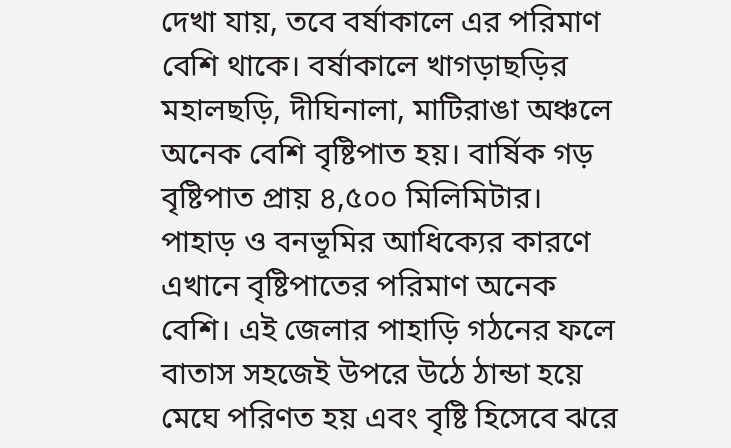দেখা যায়, তবে বর্ষাকালে এর পরিমাণ বেশি থাকে। বর্ষাকালে খাগড়াছড়ির মহালছড়ি, দীঘিনালা, মাটিরাঙা অঞ্চলে অনেক বেশি বৃষ্টিপাত হয়। বার্ষিক গড় বৃষ্টিপাত প্রায় ৪,৫০০ মিলিমিটার।
পাহাড় ও বনভূমির আধিক্যের কারণে এখানে বৃষ্টিপাতের পরিমাণ অনেক বেশি। এই জেলার পাহাড়ি গঠনের ফলে বাতাস সহজেই উপরে উঠে ঠান্ডা হয়ে মেঘে পরিণত হয় এবং বৃষ্টি হিসেবে ঝরে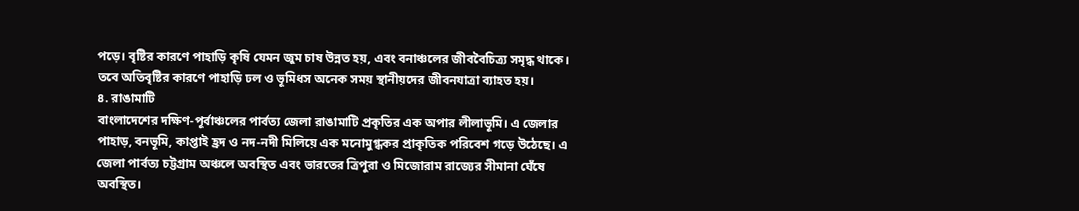পড়ে। বৃষ্টির কারণে পাহাড়ি কৃষি যেমন জুম চাষ উন্নত হয়, এবং বনাঞ্চলের জীববৈচিত্র্য সমৃদ্ধ থাকে। তবে অতিবৃষ্টির কারণে পাহাড়ি ঢল ও ভূমিধস অনেক সময় স্থানীয়দের জীবনযাত্রা ব্যাহত হয়।
৪. রাঙামাটি
বাংলাদেশের দক্ষিণ-পূর্বাঞ্চলের পার্বত্য জেলা রাঙামাটি প্রকৃতির এক অপার লীলাভূমি। এ জেলার পাহাড়, বনভূমি, কাপ্তাই হ্রদ ও নদ-নদী মিলিয়ে এক মনোমুগ্ধকর প্রাকৃতিক পরিবেশ গড়ে উঠেছে। এ জেলা পার্বত্য চট্টগ্রাম অঞ্চলে অবস্থিত এবং ভারতের ত্রিপুরা ও মিজোরাম রাজ্যের সীমানা ঘেঁষে অবস্থিত।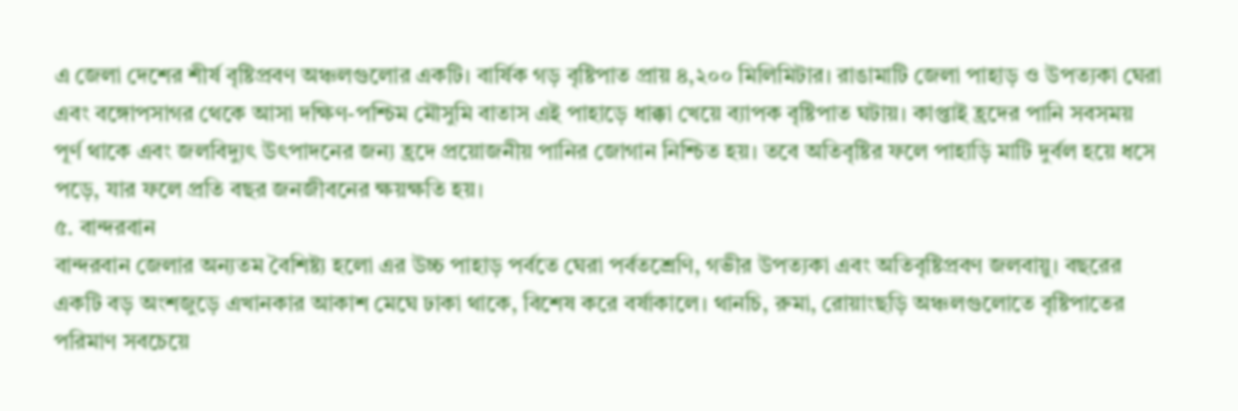এ জেলা দেশের শীর্ষ বৃষ্টিপ্রবণ অঞ্চলগুলোর একটি। বার্ষিক গড় বৃষ্টিপাত প্রায় ৪,২০০ মিলিমিটার। রাঙামাটি জেলা পাহাড় ও উপত্যকা ঘেরা এবং বঙ্গোপসাগর থেকে আসা দক্ষিণ-পশ্চিম মৌসুমি বাতাস এই পাহাড়ে ধাক্কা খেয়ে ব্যাপক বৃষ্টিপাত ঘটায়। কাপ্তাই হ্রদের পানি সবসময় পূর্ণ থাকে এবং জলবিদ্যুৎ উৎপাদনের জন্য হ্রদে প্রয়োজনীয় পানির জোগান নিশ্চিত হয়। তবে অতিবৃষ্টির ফলে পাহাড়ি মাটি দুর্বল হয়ে ধসে পড়ে, যার ফলে প্রতি বছর জনজীবনের ক্ষয়ক্ষতি হয়।
৫. বান্দরবান
বান্দরবান জেলার অন্যতম বৈশিষ্ট্য হলো এর উচ্চ পাহাড় পর্বতে ঘেরা পর্বতশ্রেণি, গভীর উপত্যকা এবং অতিবৃষ্টিপ্রবণ জলবায়ু। বছরের একটি বড় অংশজুড়ে এখানকার আকাশ মেঘে ঢাকা থাকে, বিশেষ করে বর্ষাকালে। থানচি, রুমা, রোয়াংছড়ি অঞ্চলগুলোতে বৃষ্টিপাতের পরিমাণ সবচেয়ে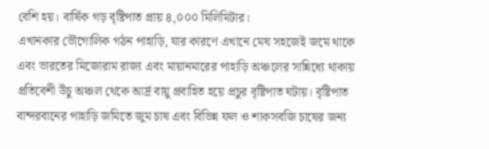বেশি হয়। বার্ষিক গড় বৃষ্টিপাত প্রায় ৪,০০০ মিলিমিটার।
এখানকার ভৌগোলিক গঠন পাহাড়ি, যার কারণে এখানে মেঘ সহজেই জমে থাকে এবং ভারতের মিজোরাম রাজ্য এবং মায়ানমারের পাহাড়ি অঞ্চলের সান্নিধ্যে থাকায় প্রতিবেশী উঁচু অঞ্চল থেকে আর্দ্র বায়ু প্রবাহিত হয়ে প্রচুর বৃষ্টিপাত ঘটায়। বৃষ্টিপাত বান্দরবানের পাহাড়ি জমিতে জুম চাষ এবং বিভিন্ন ফল ও শাকসবজি চাষের জন্য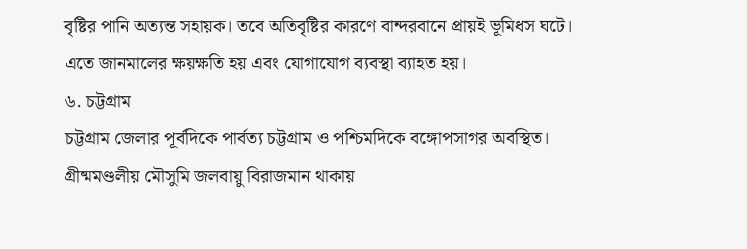বৃষ্টির পানি অত্যন্ত সহায়ক। তবে অতিবৃষ্টির কারণে বান্দরবানে প্রায়ই ভূমিধস ঘটে। এতে জানমালের ক্ষয়ক্ষতি হয় এবং যোগাযোগ ব্যবস্থা ব্যাহত হয়।
৬. চট্টগ্রাম
চট্টগ্রাম জেলার পূর্বদিকে পার্বত্য চট্টগ্রাম ও পশ্চিমদিকে বঙ্গোপসাগর অবস্থিত। গ্রীষ্মমণ্ডলীয় মৌসুমি জলবায়ু বিরাজমান থাকায়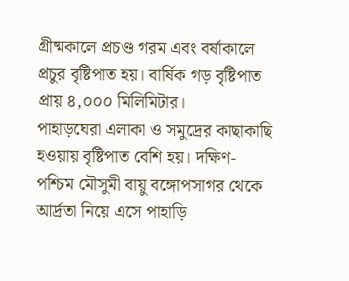গ্রীষ্মকালে প্রচণ্ড গরম এবং বর্ষাকালে প্রচুর বৃষ্টিপাত হয়। বার্ষিক গড় বৃষ্টিপাত প্রায় ৪,০০০ মিলিমিটার।
পাহাড়ঘেরা এলাকা ও সমুদ্রের কাছাকাছি হওয়ায় বৃষ্টিপাত বেশি হয়। দক্ষিণ-পশ্চিম মৌসুমী বায়ু বঙ্গোপসাগর থেকে আর্দ্রতা নিয়ে এসে পাহাড়ি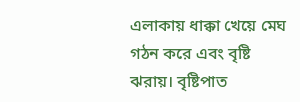এলাকায় ধাক্কা খেয়ে মেঘ গঠন করে এবং বৃষ্টি ঝরায়। বৃষ্টিপাত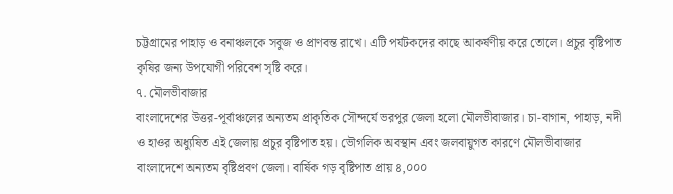চট্টগ্রামের পাহাড় ও বনাঞ্চলকে সবুজ ও প্রাণবন্ত রাখে। এটি পর্যটকদের কাছে আকর্ষণীয় করে তোলে। প্রচুর বৃষ্টিপাত কৃষির জন্য উপযোগী পরিবেশ সৃষ্টি করে।
৭. মৌলভীবাজার
বাংলাদেশের উত্তর-পূর্বাঞ্চলের অন্যতম প্রাকৃতিক সৌন্দর্যে ভরপুর জেলা হলো মৌলভীবাজার। চা-বাগান, পাহাড়, নদী ও হাওর অধ্যুষিত এই জেলায় প্রচুর বৃষ্টিপাত হয়। ভৌগলিক অবস্থান এবং জলবায়ুগত কারণে মৌলভীবাজার বাংলাদেশে অন্যতম বৃষ্টিপ্রবণ জেলা। বার্ষিক গড় বৃষ্টিপাত প্রায় ৪,০০০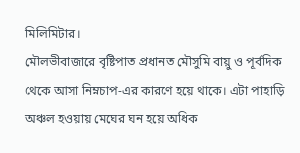মিলিমিটার।
মৌলভীবাজারে বৃষ্টিপাত প্রধানত মৌসুমি বায়ু ও পূর্বদিক থেকে আসা নিম্নচাপ-এর কারণে হয়ে থাকে। এটা পাহাড়ি অঞ্চল হওয়ায় মেঘের ঘন হয়ে অধিক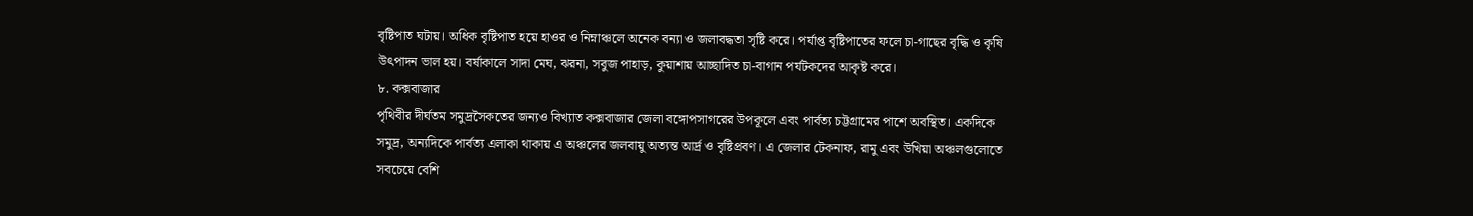বৃষ্টিপাত ঘটায়। অধিক বৃষ্টিপাত হয়ে হাওর ও নিম্নাঞ্চলে অনেক বন্যা ও জলাবদ্ধতা সৃষ্টি করে। পর্যাপ্ত বৃষ্টিপাতের ফলে চা-গাছের বৃদ্ধি ও কৃষি উৎপাদন ভাল হয়। বর্ষাকালে সাদা মেঘ, ঝরনা, সবুজ পাহাড়, কুয়াশায় আচ্ছাদিত চা-বাগান পর্যটকদের আকৃষ্ট করে।
৮. কক্সবাজার
পৃথিবীর দীর্ঘতম সমুদ্রসৈকতের জন্যও বিখ্যাত কক্সবাজার জেলা বঙ্গোপসাগরের উপকূলে এবং পার্বত্য চট্টগ্রামের পাশে অবস্থিত। একদিকে সমুদ্র, অন্যদিকে পার্বত্য এলাকা থাকায় এ অঞ্চলের জলবায়ু অত্যন্ত আর্দ্র ও বৃষ্টিপ্রবণ। এ জেলার টেকনাফ, রামু এবং উখিয়া অঞ্চলগুলোতে সবচেয়ে বেশি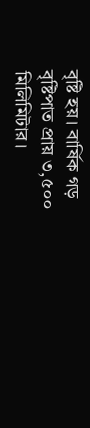বৃষ্টি হয়। বার্ষিক গড় বৃষ্টিপাত প্রায় ৩,৫০০ মিলিমিটার।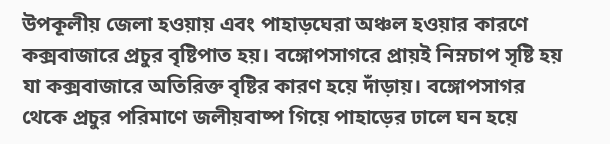উপকূলীয় জেলা হওয়ায় এবং পাহাড়ঘেরা অঞ্চল হওয়ার কারণে কক্সবাজারে প্রচুর বৃষ্টিপাত হয়। বঙ্গোপসাগরে প্রায়ই নিম্নচাপ সৃষ্টি হয় যা কক্সবাজারে অতিরিক্ত বৃষ্টির কারণ হয়ে দাঁড়ায়। বঙ্গোপসাগর থেকে প্রচুর পরিমাণে জলীয়বাষ্প গিয়ে পাহাড়ের ঢালে ঘন হয়ে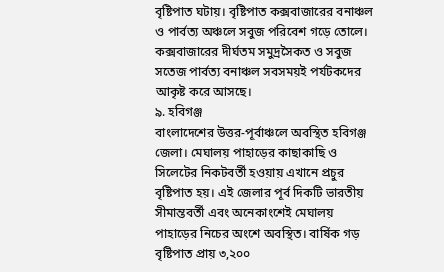বৃষ্টিপাত ঘটায়। বৃষ্টিপাত কক্সবাজারের বনাঞ্চল ও পার্বত্য অঞ্চলে সবুজ পরিবেশ গড়ে তোলে। কক্সবাজারের দীর্ঘতম সমুদ্রসৈকত ও সবুজ সতেজ পার্বত্য বনাঞ্চল সবসময়ই পর্যটকদের আকৃষ্ট করে আসছে।
৯. হবিগঞ্জ
বাংলাদেশের উত্তর-পূর্বাঞ্চলে অবস্থিত হবিগঞ্জ জেলা। মেঘালয় পাহাড়ের কাছাকাছি ও সিলেটের নিকটবর্তী হওয়ায় এখানে প্রচুর বৃষ্টিপাত হয়। এই জেলার পূর্ব দিকটি ভারতীয় সীমান্তবর্তী এবং অনেকাংশেই মেঘালয় পাহাড়ের নিচের অংশে অবস্থিত। বার্ষিক গড় বৃষ্টিপাত প্রায় ৩,২০০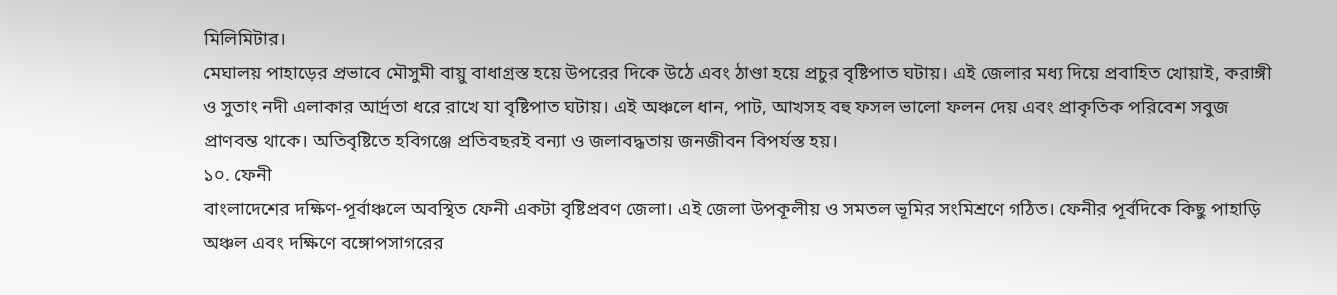মিলিমিটার।
মেঘালয় পাহাড়ের প্রভাবে মৌসুমী বায়ু বাধাগ্রস্ত হয়ে উপরের দিকে উঠে এবং ঠাণ্ডা হয়ে প্রচুর বৃষ্টিপাত ঘটায়। এই জেলার মধ্য দিয়ে প্রবাহিত খোয়াই, করাঙ্গী ও সুতাং নদী এলাকার আর্দ্রতা ধরে রাখে যা বৃষ্টিপাত ঘটায়। এই অঞ্চলে ধান, পাট, আখসহ বহু ফসল ভালো ফলন দেয় এবং প্রাকৃতিক পরিবেশ সবুজ প্রাণবন্ত থাকে। অতিবৃষ্টিতে হবিগঞ্জে প্রতিবছরই বন্যা ও জলাবদ্ধতায় জনজীবন বিপর্যস্ত হয়।
১০. ফেনী
বাংলাদেশের দক্ষিণ-পূর্বাঞ্চলে অবস্থিত ফেনী একটা বৃষ্টিপ্রবণ জেলা। এই জেলা উপকূলীয় ও সমতল ভূমির সংমিশ্রণে গঠিত। ফেনীর পূর্বদিকে কিছু পাহাড়ি অঞ্চল এবং দক্ষিণে বঙ্গোপসাগরের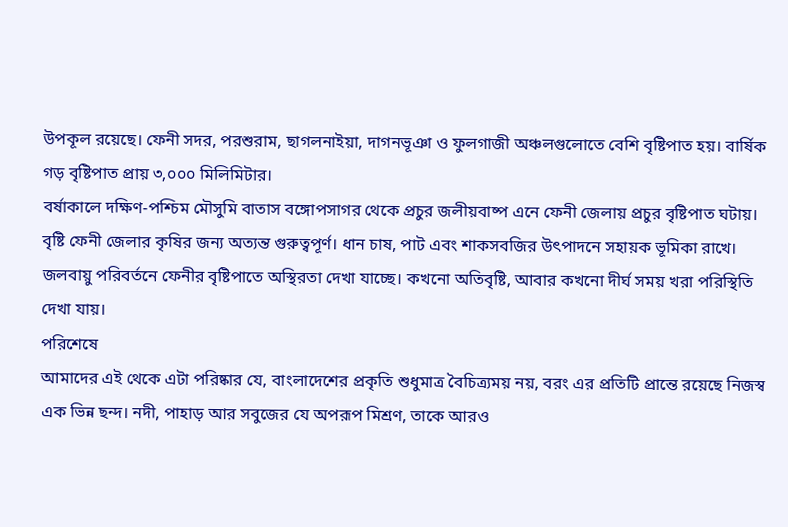উপকূল রয়েছে। ফেনী সদর, পরশুরাম, ছাগলনাইয়া, দাগনভূঞা ও ফুলগাজী অঞ্চলগুলোতে বেশি বৃষ্টিপাত হয়। বার্ষিক গড় বৃষ্টিপাত প্রায় ৩,০০০ মিলিমিটার।
বর্ষাকালে দক্ষিণ-পশ্চিম মৌসুমি বাতাস বঙ্গোপসাগর থেকে প্রচুর জলীয়বাষ্প এনে ফেনী জেলায় প্রচুর বৃষ্টিপাত ঘটায়। বৃষ্টি ফেনী জেলার কৃষির জন্য অত্যন্ত গুরুত্বপূর্ণ। ধান চাষ, পাট এবং শাকসবজির উৎপাদনে সহায়ক ভূমিকা রাখে। জলবায়ু পরিবর্তনে ফেনীর বৃষ্টিপাতে অস্থিরতা দেখা যাচ্ছে। কখনো অতিবৃষ্টি, আবার কখনো দীর্ঘ সময় খরা পরিস্থিতি দেখা যায়।
পরিশেষে
আমাদের এই থেকে এটা পরিষ্কার যে, বাংলাদেশের প্রকৃতি শুধুমাত্র বৈচিত্র্যময় নয়, বরং এর প্রতিটি প্রান্তে রয়েছে নিজস্ব এক ভিন্ন ছন্দ। নদী, পাহাড় আর সবুজের যে অপরূপ মিশ্রণ, তাকে আরও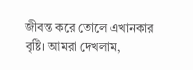জীবন্ত করে তোলে এখানকার বৃষ্টি। আমরা দেখলাম,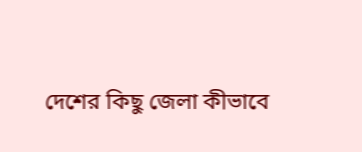দেশের কিছু জেলা কীভাবে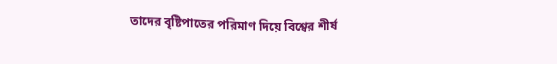তাদের বৃষ্টিপাতের পরিমাণ দিয়ে বিশ্বের শীর্ষ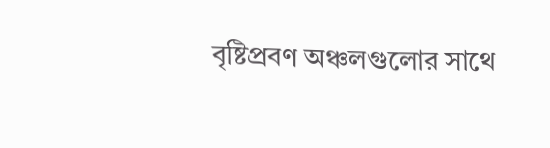বৃষ্টিপ্রবণ অঞ্চলগুলোর সাথে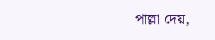পাল্লা দেয়,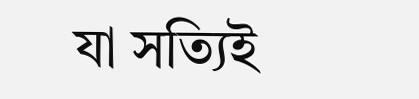যা সত্যিই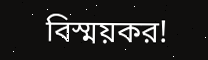বিস্ময়কর!